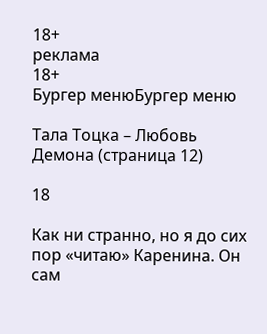18+
реклама
18+
Бургер менюБургер меню

Тала Тоцка – Любовь Демона (страница 12)

18

Как ни странно, но я до сих пор «читаю» Каренина. Он сам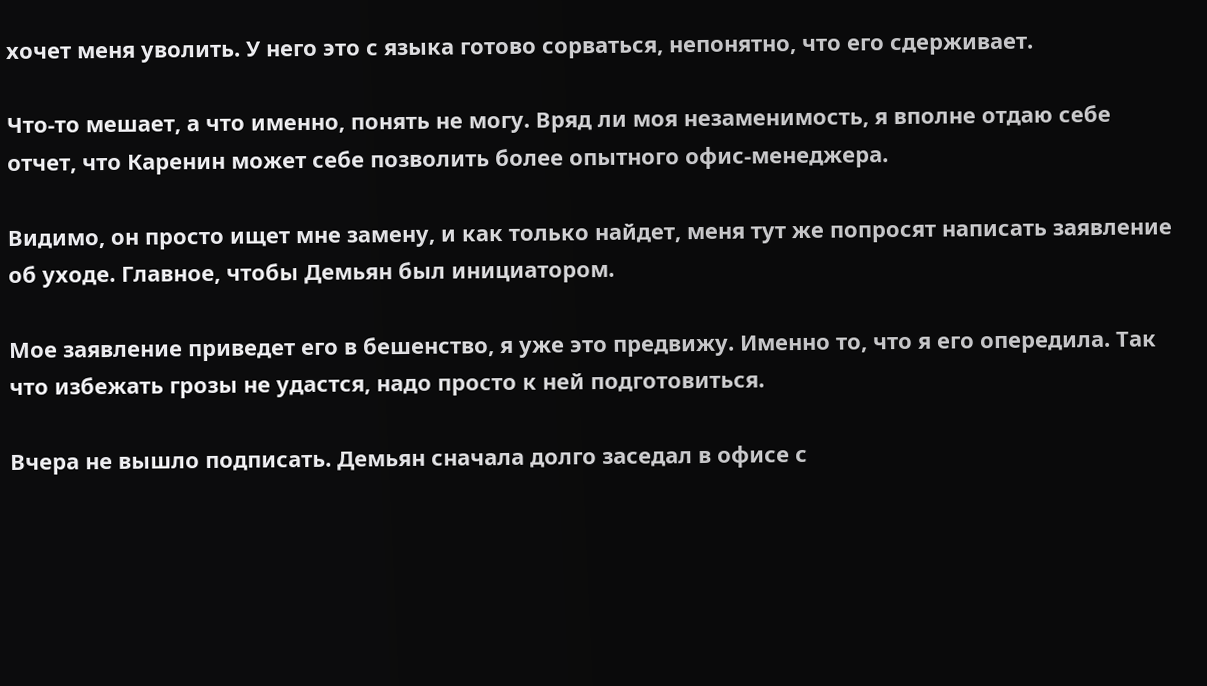хочет меня уволить. У него это с языка готово сорваться, непонятно, что его сдерживает.

Что-то мешает, а что именно, понять не могу. Вряд ли моя незаменимость, я вполне отдаю себе отчет, что Каренин может себе позволить более опытного офис-менеджера.

Видимо, он просто ищет мне замену, и как только найдет, меня тут же попросят написать заявление об уходе. Главное, чтобы Демьян был инициатором.

Мое заявление приведет его в бешенство, я уже это предвижу. Именно то, что я его опередила. Так что избежать грозы не удастся, надо просто к ней подготовиться.

Вчера не вышло подписать. Демьян сначала долго заседал в офисе с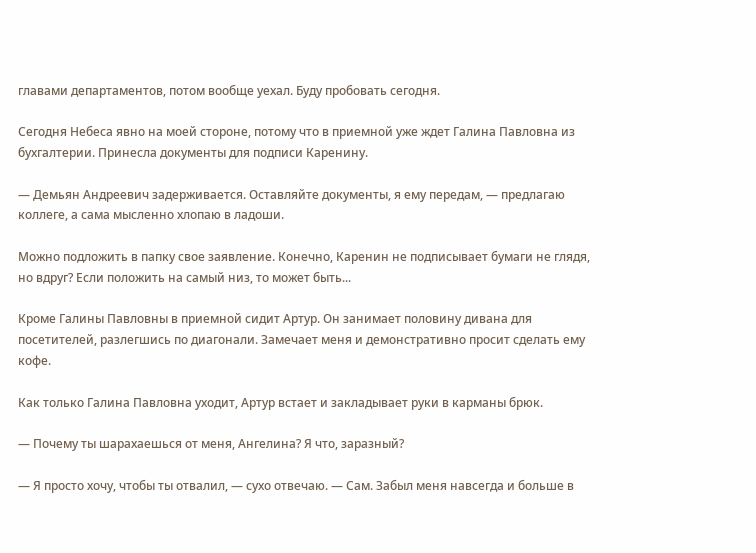главами департаментов, потом вообще уехал. Буду пробовать сегодня.

Сегодня Небеса явно на моей стороне, потому что в приемной уже ждет Галина Павловна из бухгалтерии. Принесла документы для подписи Каренину.

— Демьян Андреевич задерживается. Оставляйте документы, я ему передам, — предлагаю коллеге, а сама мысленно хлопаю в ладоши.

Можно подложить в папку свое заявление. Конечно, Каренин не подписывает бумаги не глядя, но вдруг? Если положить на самый низ, то может быть...

Кроме Галины Павловны в приемной сидит Артур. Он занимает половину дивана для посетителей, разлегшись по диагонали. Замечает меня и демонстративно просит сделать ему кофе.

Как только Галина Павловна уходит, Артур встает и закладывает руки в карманы брюк.

— Почему ты шарахаешься от меня, Ангелина? Я что, заразный?

— Я просто хочу, чтобы ты отвалил, — сухо отвечаю. — Сам. Забыл меня навсегда и больше в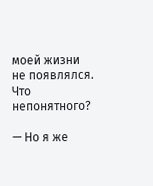моей жизни не появлялся. Что непонятного?

— Но я же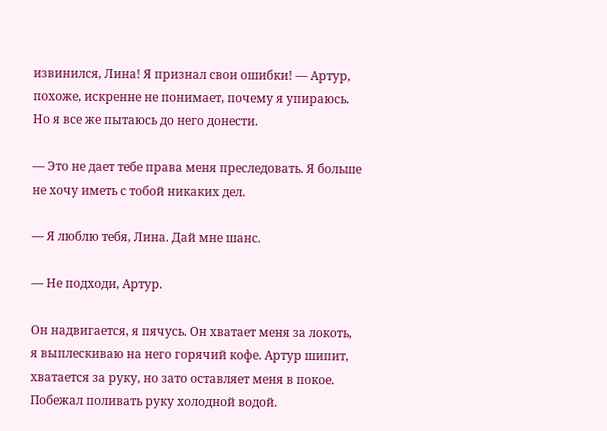извинился, Лина! Я признал свои ошибки! — Артур, похоже, искренне не понимает, почему я упираюсь. Но я все же пытаюсь до него донести.

— Это не дает тебе права меня преследовать. Я больше не хочу иметь с тобой никаких дел.

— Я люблю тебя, Лина. Дай мне шанс.

— Не подходи, Артур.

Он надвигается, я пячусь. Он хватает меня за локоть, я выплескиваю на него горячий кофе. Артур шипит, хватается за руку, но зато оставляет меня в покое. Побежал поливать руку холодной водой.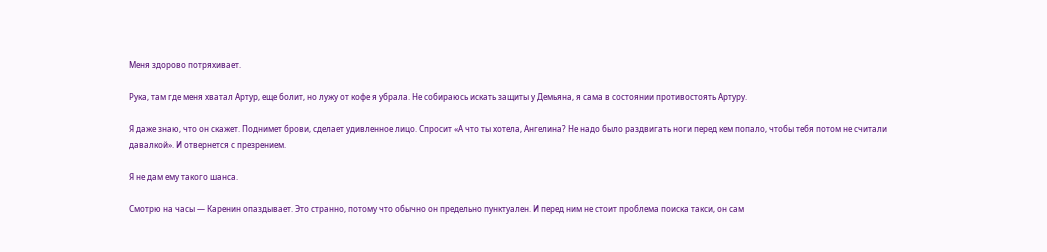Меня здорово потряхивает.

Рука, там где меня хватал Артур, еще болит, но лужу от кофе я убрала. Не собираюсь искать защиты у Демьяна, я сама в состоянии противостоять Артуру.

Я даже знаю, что он скажет. Поднимет брови, сделает удивленное лицо. Спросит «А что ты хотела, Ангелина? Не надо было раздвигать ноги перед кем попало, чтобы тебя потом не считали давалкой». И отвернется с презрением.

Я не дам ему такого шанса.

Смотрю на часы — Каренин опаздывает. Это странно, потому что обычно он предельно пунктуален. И перед ним не стоит проблема поиска такси, он сам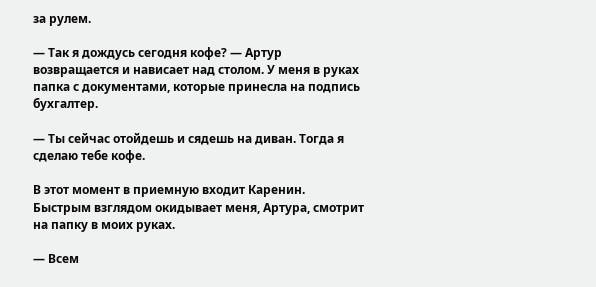за рулем.

— Так я дождусь сегодня кофе? — Артур возвращается и нависает над столом. У меня в руках папка с документами, которые принесла на подпись бухгалтер.

— Ты сейчас отойдешь и сядешь на диван. Тогда я сделаю тебе кофе.

В этот момент в приемную входит Каренин. Быстрым взглядом окидывает меня, Артура, смотрит на папку в моих руках.

— Всем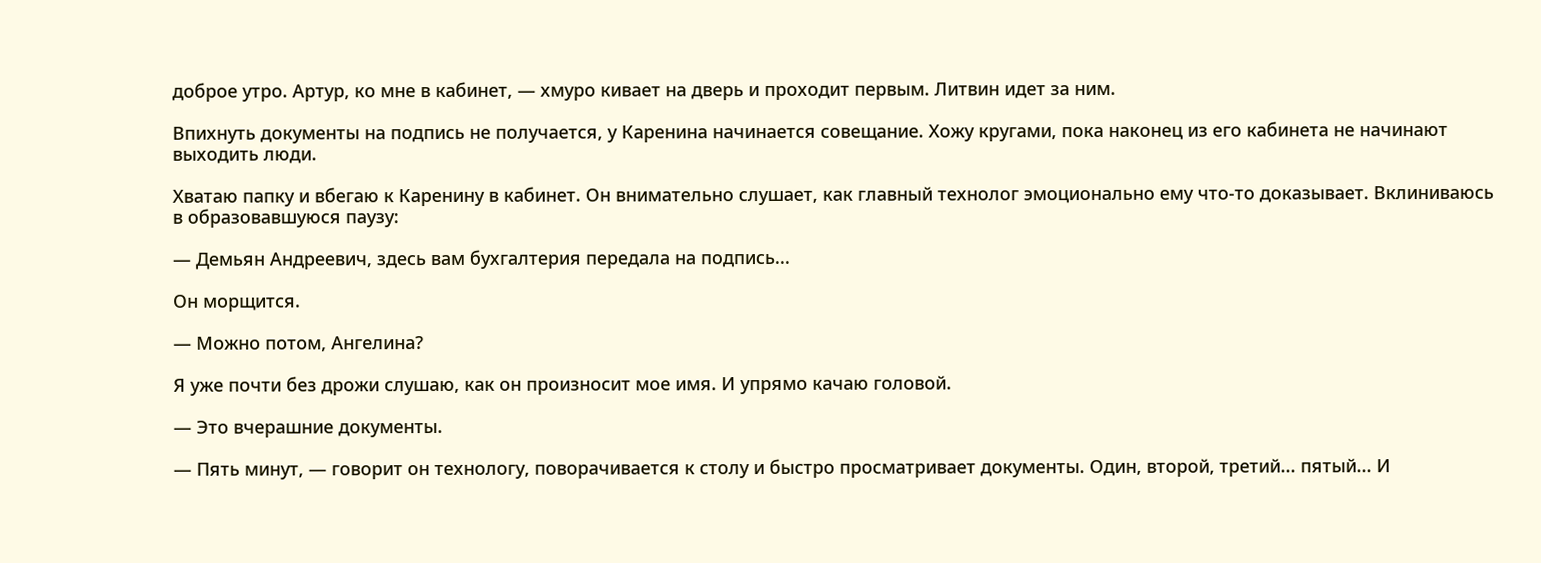доброе утро. Артур, ко мне в кабинет, — хмуро кивает на дверь и проходит первым. Литвин идет за ним.

Впихнуть документы на подпись не получается, у Каренина начинается совещание. Хожу кругами, пока наконец из его кабинета не начинают выходить люди.

Хватаю папку и вбегаю к Каренину в кабинет. Он внимательно слушает, как главный технолог эмоционально ему что-то доказывает. Вклиниваюсь в образовавшуюся паузу:

— Демьян Андреевич, здесь вам бухгалтерия передала на подпись...

Он морщится.

— Можно потом, Ангелина?

Я уже почти без дрожи слушаю, как он произносит мое имя. И упрямо качаю головой.

— Это вчерашние документы.

— Пять минут, — говорит он технологу, поворачивается к столу и быстро просматривает документы. Один, второй, третий... пятый... И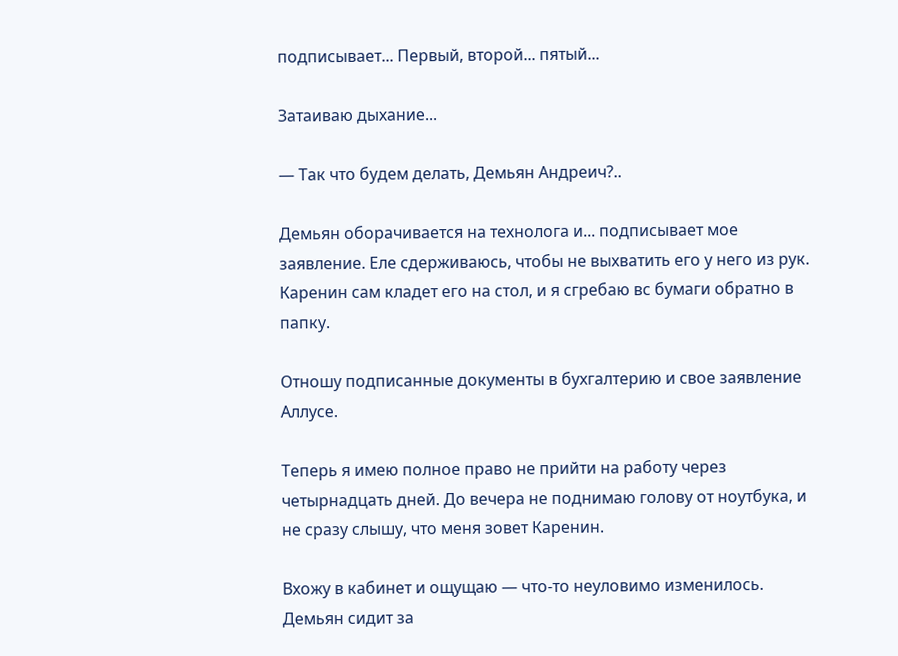подписывает... Первый, второй... пятый...

Затаиваю дыхание...

— Так что будем делать, Демьян Андреич?..

Демьян оборачивается на технолога и... подписывает мое заявление. Еле сдерживаюсь, чтобы не выхватить его у него из рук. Каренин сам кладет его на стол, и я сгребаю вс бумаги обратно в папку.

Отношу подписанные документы в бухгалтерию и свое заявление Аллусе.

Теперь я имею полное право не прийти на работу через четырнадцать дней. До вечера не поднимаю голову от ноутбука, и не сразу слышу, что меня зовет Каренин.

Вхожу в кабинет и ощущаю — что-то неуловимо изменилось. Демьян сидит за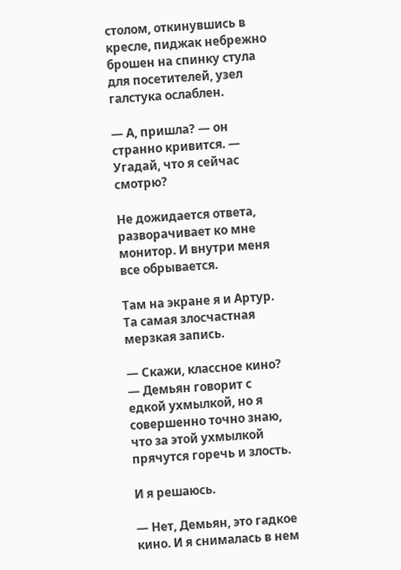столом, откинувшись в кресле, пиджак небрежно брошен на спинку стула для посетителей, узел галстука ослаблен.

— А, пришла? — он странно кривится. — Угадай, что я сейчас смотрю?

Не дожидается ответа, разворачивает ко мне монитор. И внутри меня все обрывается.

Там на экране я и Артур. Та самая злосчастная мерзкая запись.

— Скажи, классное кино? — Демьян говорит с едкой ухмылкой, но я совершенно точно знаю, что за этой ухмылкой прячутся горечь и злость.

И я решаюсь.

— Нет, Демьян, это гадкое кино. И я снималась в нем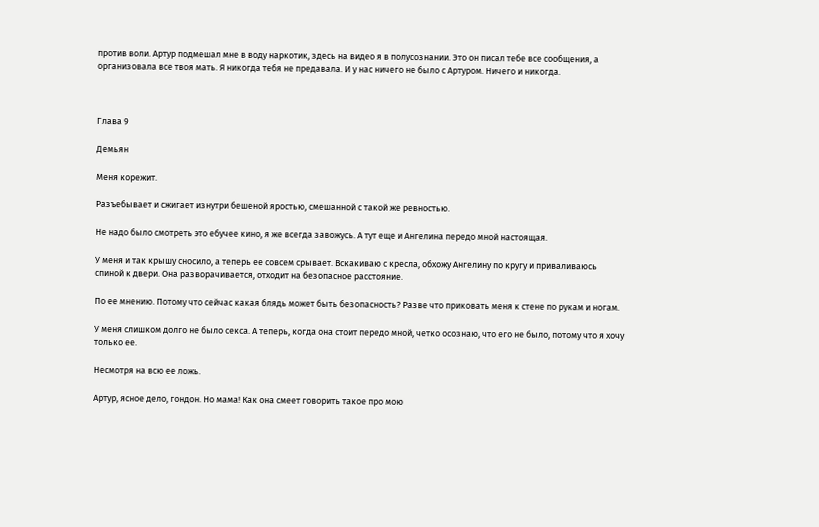против воли. Артур подмешал мне в воду наркотик, здесь на видео я в полусознании. Это он писал тебе все сообщения, а организовала все твоя мать. Я никогда тебя не предавала. И у нас ничего не было с Артуром. Ничего и никогда.



Глава 9

Демьян

Меня корежит.

Разъебывает и сжигает изнутри бешеной яростью, смешанной с такой же ревностью.

Не надо было смотреть это ебучее кино, я же всегда завожусь. А тут еще и Ангелина передо мной настоящая.

У меня и так крышу сносило, а теперь ее совсем срывает. Вскакиваю с кресла, обхожу Ангелину по кругу и приваливаюсь спиной к двери. Она разворачивается, отходит на безопасное расстояние.

По ее мнению. Потому что сейчас какая блядь может быть безопасность? Разве что приковать меня к стене по рукам и ногам.

У меня слишком долго не было секса. А теперь, когда она стоит передо мной, четко осознаю, что его не было, потому что я хочу только ее.

Несмотря на всю ее ложь.

Артур, ясное дело, гондон. Но мама! Как она смеет говорить такое про мою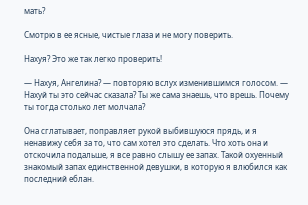мать?

Смотрю в ее ясные, чистые глаза и не могу поверить.

Нахуя? Это же так легко проверить!

— Нахуя, Ангелина? — повторяю вслух изменившимся голосом. — Нахуй ты это сейчас сказала? Ты же сама знаешь, что врешь. Почему ты тогда столько лет молчала?

Она сглатывает, поправляет рукой выбившуюся прядь, и я ненавижу себя за то, что сам хотел это сделать. Что хоть она и отскочила подальше, я все равно слышу ее запах. Такой охуенный знакомый запах единственной девушки, в которую я влюбился как последний еблан.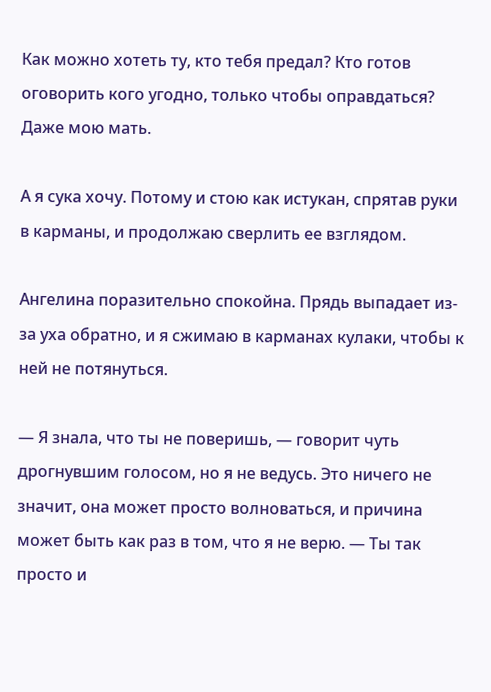Как можно хотеть ту, кто тебя предал? Кто готов оговорить кого угодно, только чтобы оправдаться? Даже мою мать.

А я сука хочу. Потому и стою как истукан, спрятав руки в карманы, и продолжаю сверлить ее взглядом.

Ангелина поразительно спокойна. Прядь выпадает из-за уха обратно, и я сжимаю в карманах кулаки, чтобы к ней не потянуться.

— Я знала, что ты не поверишь, — говорит чуть дрогнувшим голосом, но я не ведусь. Это ничего не значит, она может просто волноваться, и причина может быть как раз в том, что я не верю. — Ты так просто и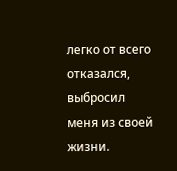легко от всего отказался, выбросил меня из своей жизни.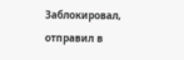Заблокировал, отправил в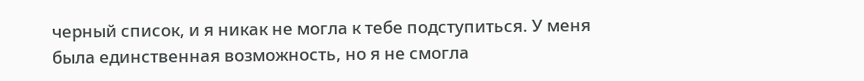черный список, и я никак не могла к тебе подступиться. У меня была единственная возможность, но я не смогла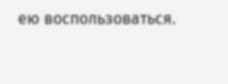ею воспользоваться.